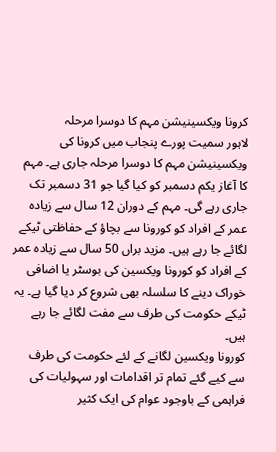کرونا ویکسینیشن مہم کا دوسرا مرحلہ
لاہور سمیت پورے پنجاب میں کرونا کی ویکسینیشن مہم کا دوسرا مرحلہ جاری ہے۔ مہم کا آغاز یکم دسمبر کو کیا گیا جو 31 دسمبر تک جاری رہے گی۔ مہم کے دوران 12 سال سے زیادہ عمر کے افراد کو کورونا سے بچاؤ کے حفاظتی ٹیکے لگائے جا رہے ہیں۔ مزید براں 50 سال سے زیادہ عمر کے افراد کو کورونا ویکسین کی بوسٹر یا اضافی خوراک دینے کا سلسلہ بھی شروع کر دیا گیا ہے۔ یہ ٹیکے حکومت کی طرف سے مفت لگائے جا رہے ہیں۔
کورونا ویکسین لگانے کے لئے حکومت کی طرف سے کیے گئے تمام تر اقدامات اور سہولیات کی فراہمی کے باوجود عوام کی ایک کثیر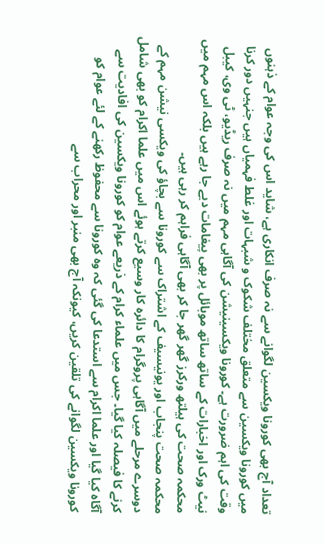تعداد آج بھی کورونا ویکسین لگوانے سے نہ صرف انکاری ہے، شاید اس کی وجہ عوام کے ذہنوں میں کورونا ویکسین سے متعلق مختلف شکوک و شبہات اور غلط فہمیاں ہیں جنہیں دور کرنا وقت کی اہم ضرورت ہے۔ کورونا ویکسینیشن کی آگاہی مہم میں نہ صرف ریڈیو، ٹی وی، کیبل نیٹ ورک اور اخبارات کے ساتھ ساتھ موبائل پر بھی پیغامات دیے جا رہے ہیں بلکہ اس مہم میں محکمہ صحت کی ہیلتھ ورکرز گھر گھر جا کر بھی آگاہی فراہم کر رہی ہیں۔
محکمہ صحت پنجاب اور یونیسیف کے اشتراک سے کورونا سے بچاؤ کی ویکسی نیشن مہم کے دوسرے مرحلے میں آگاہی پروگرام کا دائرہ کار وسیع کرتے ہوئے اس میں علما اکرام کو بھی شامل کرنے کا فیصلہ کیا گیا۔ جس میں علماء کرام کے ذریعے عوام کو کورونا ویکسین کی افادیت سے آگاہ کیا گیا اور علما اکرام سے استدعا کی گئی کہ وہ کورونا سے محفوظ رکھنے کے لئے عوام کو کورونا ویکسین لگوانے کی تلقین کریں، کیونکہ آج بھی منبر اور محراب سے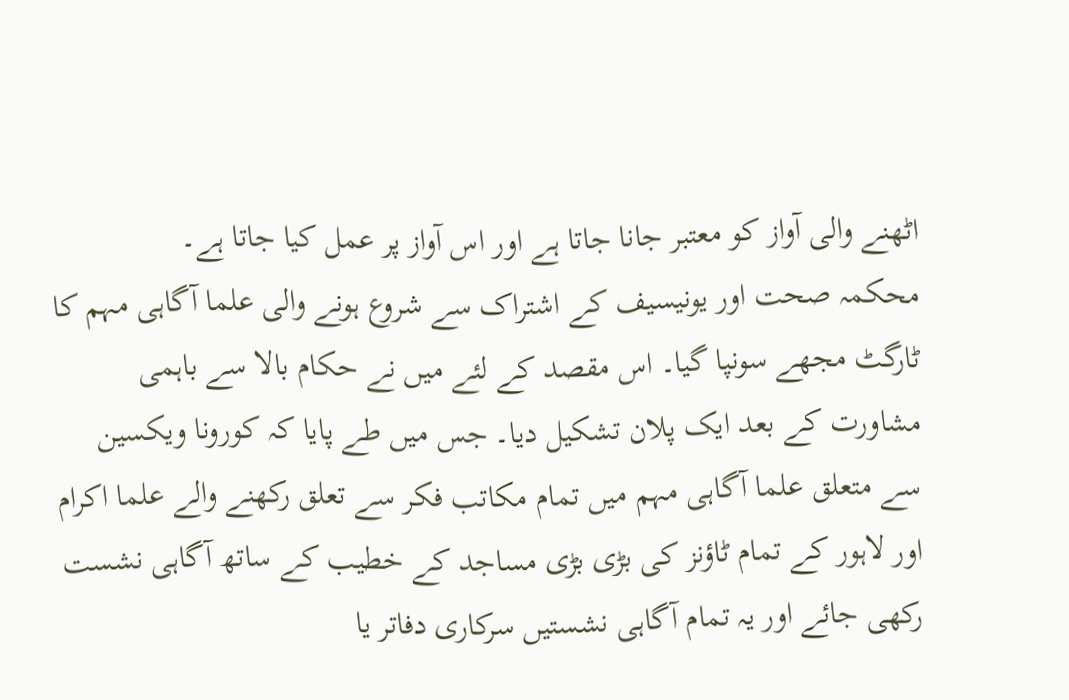اٹھنے والی آواز کو معتبر جانا جاتا ہے اور اس آواز پر عمل کیا جاتا ہے۔
محکمہ صحت اور یونیسیف کے اشتراک سے شروع ہونے والی علما آگاہی مہم کا ٹارگٹ مجھے سونپا گیا۔ اس مقصد کے لئے میں نے حکام بالا سے باہمی مشاورت کے بعد ایک پلان تشکیل دیا۔ جس میں طے پایا کہ کورونا ویکسین سے متعلق علما آگاہی مہم میں تمام مکاتب فکر سے تعلق رکھنے والے علما اکرام اور لاہور کے تمام ٹاؤنز کی بڑی بڑی مساجد کے خطیب کے ساتھ آگاہی نشست رکھی جائے اور یہ تمام آگاہی نشستیں سرکاری دفاتر یا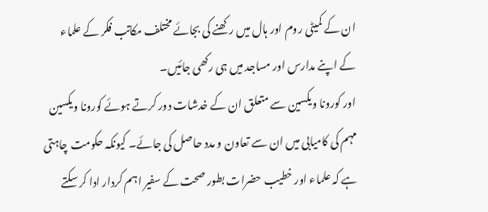ان کے کمیٹی روم اور ہال میں رکھنے کی بجائے مختلف مکاتب فکر کے علماء کے اپنے مدارس اور مساجد میں ہی رکھی جائیں۔
اور کورونا ویکسین سے متعلق ان کے خدشات دور کرتے ہوئے کورونا ویکسین مہم کی کامیابی میں ان سے تعاون و مدد حاصل کی جائے۔ کیونکہ حکومت چاہتی ہے کہ علماء اور خطیب حضرات بطور صحت کے سفیر اہم کردار ادا کر سکتے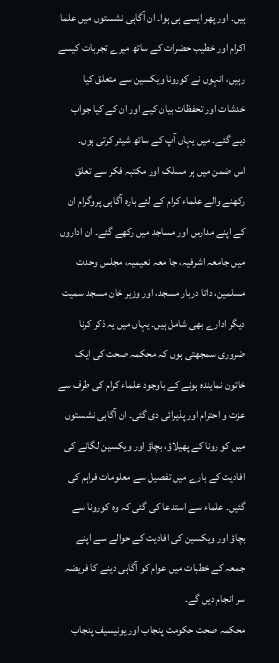ہیں۔ اور پھر ایسے ہی ہوا۔ ان آگاہی نشستوں میں علما اکرام اور خطیب حضرات کے ساتھ میرے تجربات کیسے رہیں، انہوں نے کورونا ویکسین سے متعلق کیا خدشات اور تحفظات بیان کیے اور ان کے کیا جواب دیے گئے۔ میں یہاں آپ کے ساتھ شیئر کرتی ہوں۔
اس ضمن میں ہر مسلک اور مکتبہ فکر سے تعلق رکھنے والے علماء کرام کے لئے بارہ آگاہی پروگرام ان کے اپنے مدارس اور مساجد میں رکھے گئے۔ ان اداروں میں جامعہ اشرفیہ، جا معہ نعیمیہ، مجلس وحدت مسلمین، داتا دربار مسجد، اور وزیر خان مسجد سمیت دیگر ادارے بھی شامل ہیں۔ یہاں میں یہ ذکر کرنا ضروری سمجھتی ہوں کہ محکمہ صحت کی ایک خاتون نمایندہ ہونے کے باوجود علماء کرام کی طرف سے عزت و احترام اور پذیرائی دی گئی۔ ان آگاہی نشستوں میں کو رونا کے پھیلاؤ، بچاؤ اور ویکسین لگانے کی افادیت کے بارے میں تفصیل سے معلومات فراہم کی گئیں۔ علماء سے استدعا کی گئی کہ وہ کورونا سے بچاؤ اور ویکسین کی افادیت کے حوالے سے اپنے جمعہ کے خطبات میں عوام کو آگاہی دینے کا فریضہ سر انجام دیں گے۔
محکمہ صحت حکومت پنجاب اور یونیسیف پنجاب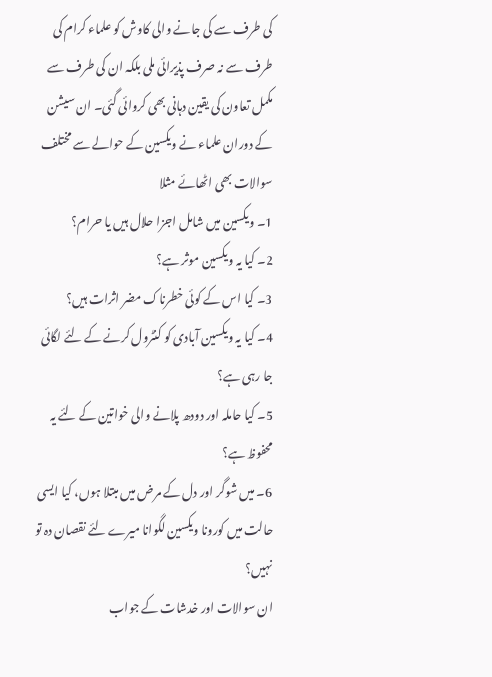کی طرف سے کی جانے والی کاوش کو علماء کرام کی طرف سے نہ صرف پذیرائی ملی بلکہ ان کی طرف سے مکمل تعاون کی یقین دہانی بھی کروائی گئی۔ ان سیشن کے دوران علماء نے ویکسین کے حوالے سے مختلف سوالات بھی اٹھائے مثلا
1۔ ویکسین میں شامل اجزا حلال ہیں یا حرام؟
2۔ کیا یہ ویکسین موثر ہے؟
3۔ کیا اس کے کوئی خطرناک مضر اثرات ہیں؟
4۔ کیا یہ ویکسین آبادی کو کنٹرول کرنے کے لئے لگائی جا رہی ہے؟
5۔ کیا حاملہ اور دودھ پلانے والی خواتین کے لئے یہ محفوظ ہے؟
6۔ میں شوگر اور دل کے مرض میں مبتلا ہوں، کیا ایسی حالت میں کورونا ویکسین لگوانا میرے لئے نقصان دہ تو نہیں؟
ان سوالات اور خدشات کے جواب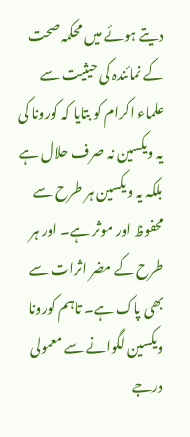دیتے ہوئے میں محکمہ صحت کے نمائندہ کی حیثیت سے علماء اکرام کو بتایا کہ کورونا کی یہ ویکسین نہ صرف حلال ہے بلکہ یہ ویکسین ہر طرح سے محفوظ اور موثر ہے۔ اور ہر طرح کے مضر اثرات سے بھی پاک ہے۔ تاہم کورونا ویکسین لگوانے سے معمولی درجے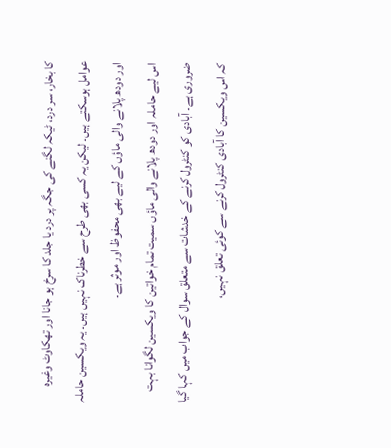کا بخار، سر درد، ٹیکہ لگنے کی جگہ پر درد یا جلد کا سرخ ہو جانا اور تھکاوٹ وغیرہ عوامل ہوسکتے ہیں۔ لیکن یہ کسی بھی طرح سے خطرناک نہیں ہیں۔ یہ ویکسین حاملہ اور دودھ پلانے والی ماؤں کے لیے بھی محفوظ اور موثر ہے۔
اس لیے حاملہ اور دودھ پلانے والی ماؤں سمیت تمام خواتین کا ویکسین لگوانا بہت ضروری ہے۔ آبادی کو کنٹرول کرنے کے خدشات سے متعلق سوال کے جواب میں کہا گیا کہ اس ویکسین کا آبادی کنٹرول کرنے سے کوئی تعلق نہیں،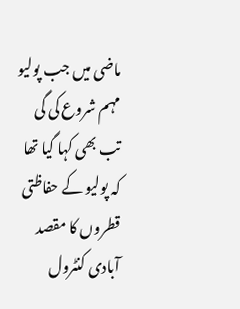ماضی میں جب پولیو مہم شروع کی گی تب بھی کہا گیا تھا کہ پولیو کے حفاظتی قطروں کا مقصد آبادی کنٹرول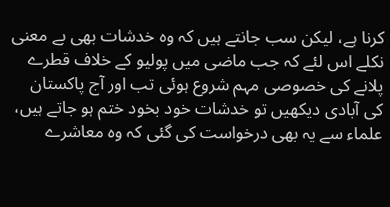کرنا ہے، لیکن سب جانتے ہیں کہ وہ خدشات بھی بے معنی نکلے اس لئے کہ جب ماضی میں پولیو کے خلاف قطرے پلانے کی خصوصی مہم شروع ہوئی تب اور آج پاکستان کی آبادی دیکھیں تو خدشات خود بخود ختم ہو جاتے ہیں،
علماء سے یہ بھی درخواست کی گئی کہ وہ معاشرے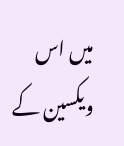میں اس ویکسین کے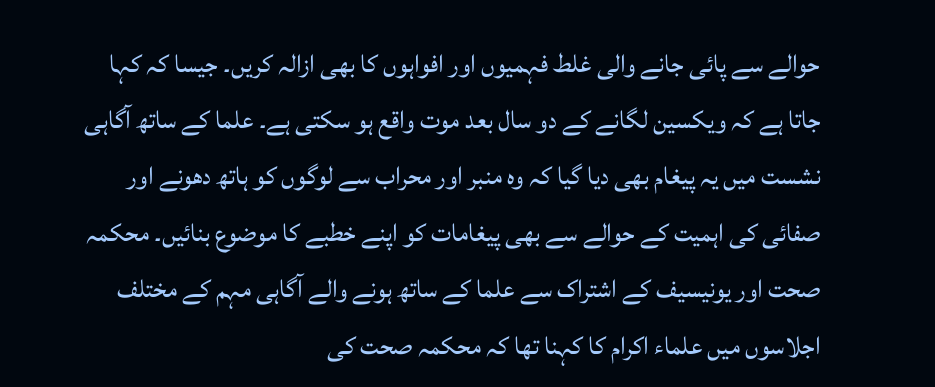حوالے سے پائی جانے والی غلط فہمیوں اور افواہوں کا بھی ازالہ کریں۔ جیسا کہ کہا جاتا ہے کہ ویکسین لگانے کے دو سال بعد موت واقع ہو سکتی ہے۔ علما کے ساتھ آگاہی نشست میں یہ پیغام بھی دیا گیا کہ وہ منبر اور محراب سے لوگوں کو ہاتھ دھونے اور صفائی کی اہمیت کے حوالے سے بھی پیغامات کو اپنے خطبے کا موضوع بنائیں۔ محکمہ صحت اور یونیسیف کے اشتراک سے علما کے ساتھ ہونے والے آگاہی مہم کے مختلف اجلاسوں میں علماء اکرام کا کہنا تھا کہ محکمہ صحت کی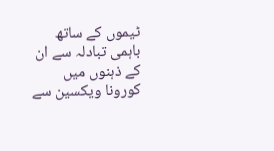ٹیموں کے ساتھ باہمی تبادلہ سے ان کے ذہنوں میں کورونا ویکسین سے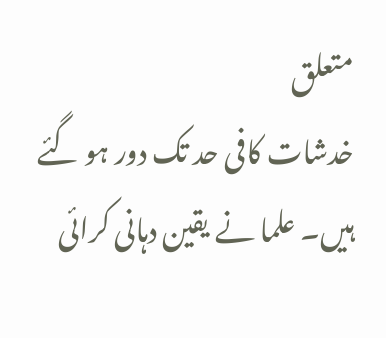متعلق
خدشات کافی حد تک دور ہو گئے ہیں۔ علما نے یقین دہانی کرائی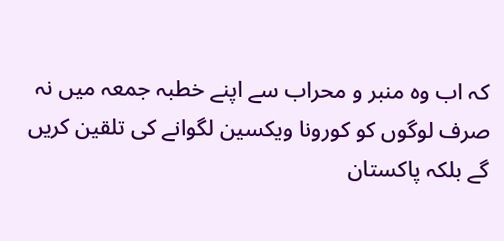کہ اب وہ منبر و محراب سے اپنے خطبہ جمعہ میں نہ صرف لوگوں کو کورونا ویکسین لگوانے کی تلقین کریں گے بلکہ پاکستان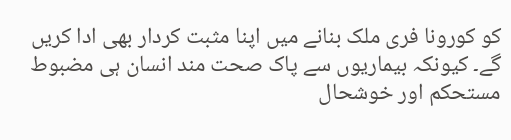کو کورونا فری ملک بنانے میں اپنا مثبت کردار بھی ادا کریں گے۔ کیونکہ بیماریوں سے پاک صحت مند انسان ہی مضبوط مستحکم اور خوشحال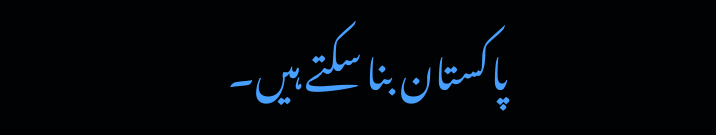پاکستان بنا سکتے ہیں۔